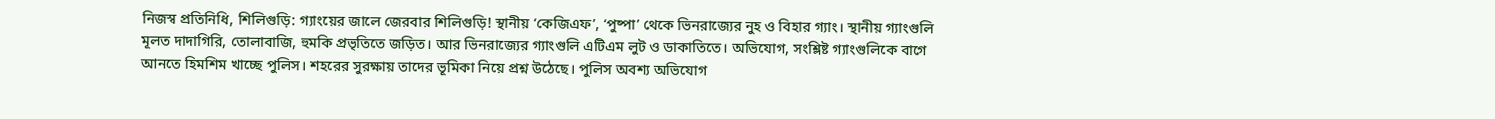নিজস্ব প্রতিনিধি, শিলিগুড়ি: গ্যাংয়ের জালে জেরবার শিলিগুড়ি! স্থানীয় ‘কেজিএফ’, ‘পুষ্পা’ থেকে ভিনরাজ্যের নুহ ও বিহার গ্যাং। স্থানীয় গ্যাংগুলি মূলত দাদাগিরি, তোলাবাজি, হুমকি প্রভৃতিতে জড়িত। আর ভিনরাজ্যের গ্যাংগুলি এটিএম লুট ও ডাকাতিতে। অভিযোগ, সংশ্লিষ্ট গ্যাংগুলিকে বাগে আনতে হিমশিম খাচ্ছে পুলিস। শহরের সুরক্ষায় তাদের ভূমিকা নিয়ে প্রশ্ন উঠেছে। পুলিস অবশ্য অভিযোগ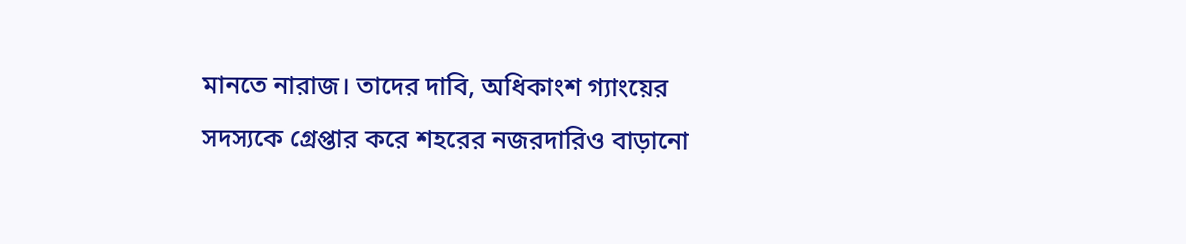মানতে নারাজ। তাদের দাবি, অধিকাংশ গ্যাংয়ের সদস্যকে গ্রেপ্তার করে শহরের নজরদারিও বাড়ানো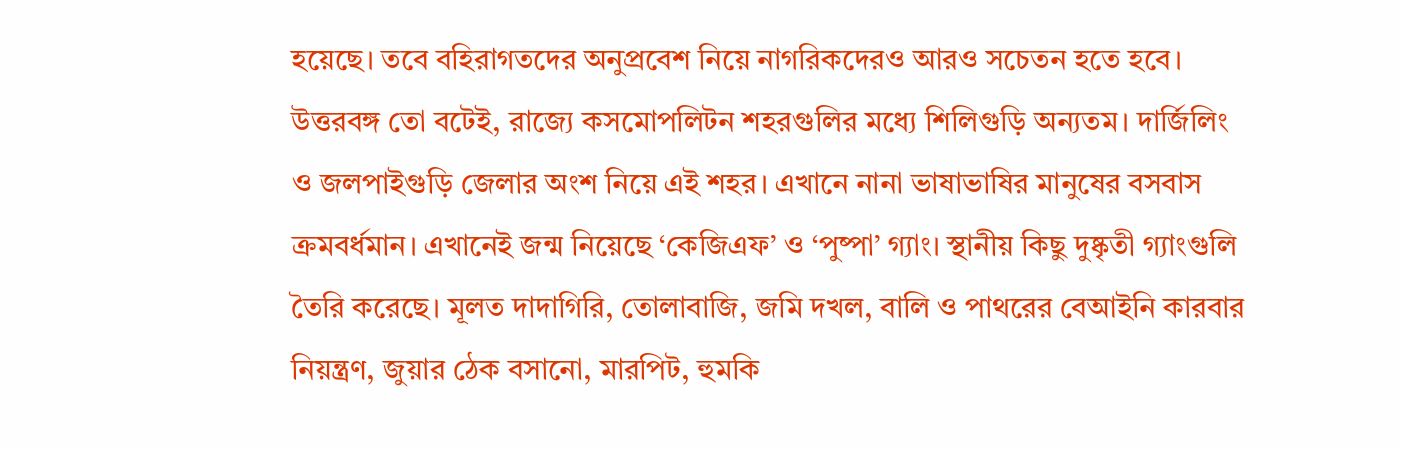হয়েছে। তবে বহিরাগতদের অনুপ্রবেশ নিয়ে নাগরিকদেরও আরও সচেতন হতে হবে।
উত্তরবঙ্গ তো বটেই, রাজ্যে কসমোপলিটন শহরগুলির মধ্যে শিলিগুড়ি অন্যতম। দার্জিলিং ও জলপাইগুড়ি জেলার অংশ নিয়ে এই শহর। এখানে নানা ভাষাভাষির মানুষের বসবাস ক্রমবর্ধমান। এখানেই জন্ম নিয়েছে ‘কেজিএফ’ ও ‘পুষ্পা’ গ্যাং। স্থানীয় কিছু দুষ্কৃতী গ্যাংগুলি তৈরি করেছে। মূলত দাদাগিরি, তোলাবাজি, জমি দখল, বালি ও পাথরের বেআইনি কারবার নিয়ন্ত্রণ, জুয়ার ঠেক বসানো, মারপিট, হুমকি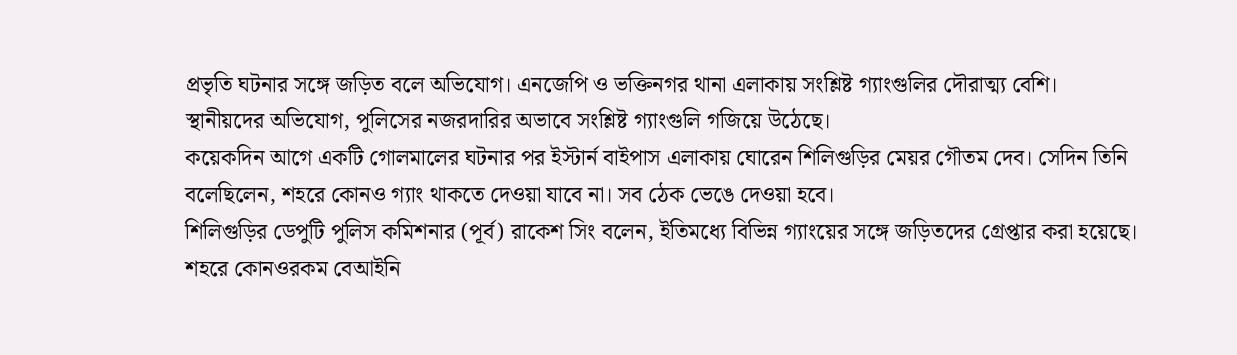প্রভৃতি ঘটনার সঙ্গে জড়িত বলে অভিযোগ। এনজেপি ও ভক্তিনগর থানা এলাকায় সংশ্লিষ্ট গ্যাংগুলির দৌরাত্ম্য বেশি। স্থানীয়দের অভিযোগ, পুলিসের নজরদারির অভাবে সংশ্লিষ্ট গ্যাংগুলি গজিয়ে উঠেছে।
কয়েকদিন আগে একটি গোলমালের ঘটনার পর ইস্টার্ন বাইপাস এলাকায় ঘোরেন শিলিগুড়ির মেয়র গৌতম দেব। সেদিন তিনি বলেছিলেন, শহরে কোনও গ্যাং থাকতে দেওয়া যাবে না। সব ঠেক ভেঙে দেওয়া হবে।
শিলিগুড়ির ডেপুটি পুলিস কমিশনার (পূর্ব) রাকেশ সিং বলেন, ইতিমধ্যে বিভিন্ন গ্যাংয়ের সঙ্গে জড়িতদের গ্রেপ্তার করা হয়েছে। শহরে কোনওরকম বেআইনি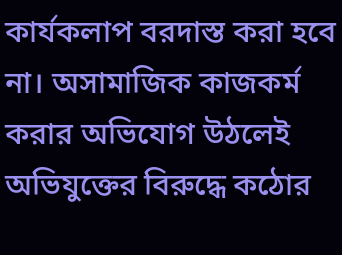কার্যকলাপ বরদাস্ত করা হবে না। অসামাজিক কাজকর্ম করার অভিযোগ উঠলেই অভিযুক্তের বিরুদ্ধে কঠোর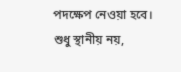পদক্ষেপ নেওয়া হবে।
শুধু স্থানীয় নয়,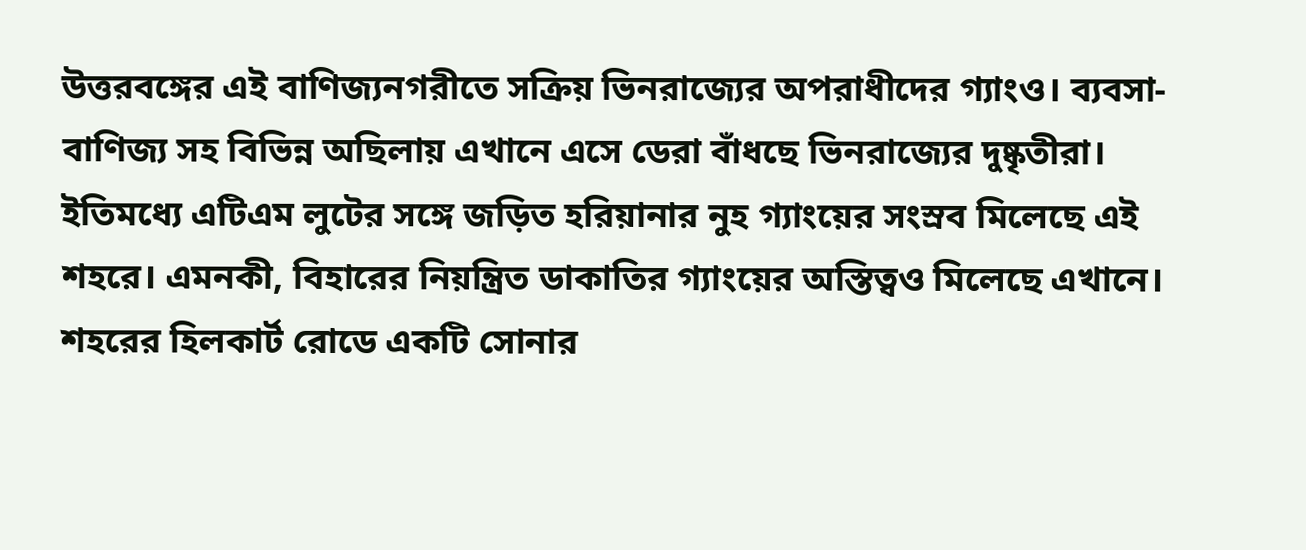উত্তরবঙ্গের এই বাণিজ্যনগরীতে সক্রিয় ভিনরাজ্যের অপরাধীদের গ্যাংও। ব্যবসা-বাণিজ্য সহ বিভিন্ন অছিলায় এখানে এসে ডেরা বাঁধছে ভিনরাজ্যের দুষ্কৃতীরা। ইতিমধ্যে এটিএম লুটের সঙ্গে জড়িত হরিয়ানার নুহ গ্যাংয়ের সংস্রব মিলেছে এই শহরে। এমনকী, বিহারের নিয়ন্ত্রিত ডাকাতির গ্যাংয়ের অস্তিত্বও মিলেছে এখানে। শহরের হিলকার্ট রোডে একটি সোনার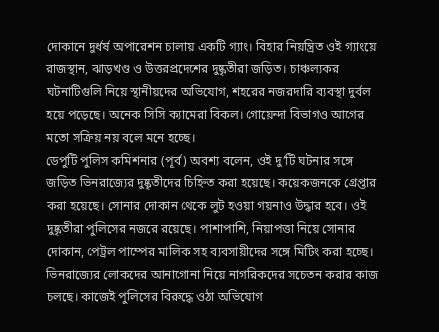দোকানে দুর্ধর্ষ অপারেশন চালায় একটি গ্যাং। বিহার নিয়ন্ত্রিত ওই গ্যাংয়ে রাজস্থান, ঝাড়খণ্ড ও উত্তরপ্রদেশের দুষ্কৃতীরা জড়িত। চাঞ্চল্যকর ঘটনাটিগুলি নিয়ে স্থানীয়দের অভিযোগ, শহরের নজরদারি ব্যবস্থা দুর্বল হয়ে পড়েছে। অনেক সিসি ক্যামেরা বিকল। গোয়েন্দা বিভাগও আগের মতো সক্রিয় নয় বলে মনে হচ্ছে।
ডেপুটি পুলিস কমিশনার (পূর্ব) অবশ্য বলেন, ওই দু’টি ঘটনার সঙ্গে জড়িত ভিনরাজ্যের দুষ্কৃতীদের চিহ্নিত করা হয়েছে। কয়েকজনকে গ্রেপ্তার করা হয়েছে। সোনার দোকান থেকে লুট হওয়া গয়নাও উদ্ধার হবে। ওই দুষ্কৃতীরা পুলিসের নজরে রয়েছে। পাশাপাশি, নিয়াপত্তা নিয়ে সোনার দোকান, পেট্রল পাম্পের মালিক সহ ব্যবসায়ীদের সঙ্গে মিটিং করা হচ্ছে। ভিনরাজ্যের লোকদের আনাগোনা নিয়ে নাগরিকদের সচেতন করার কাজ চলছে। কাজেই পুলিসের বিরুদ্ধে ওঠা অভিযোগ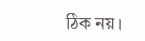ঠিক নয়।